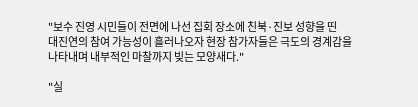"보수 진영 시민들이 전면에 나선 집회 장소에 친북·진보 성향을 띤
대진연의 참여 가능성이 흘러나오자 현장 참가자들은 극도의 경계감을
나타내며 내부적인 마찰까지 빚는 모양새다."

"실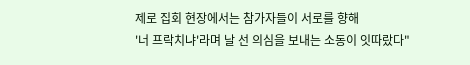제로 집회 현장에서는 참가자들이 서로를 향해
'너 프락치냐'라며 날 선 의심을 보내는 소동이 잇따랐다"